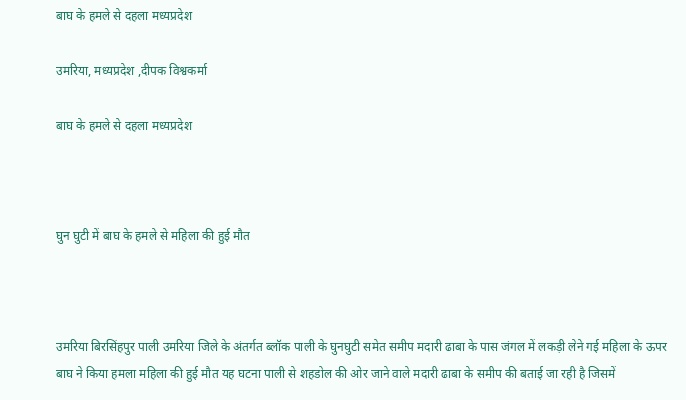बाघ के हमले से दहला मध्यप्रदेश

उमरिया, मध्यप्रदेश ,दीपक विश्वकर्मा

बाघ के हमले से दहला मध्यप्रदेश



घुन घुटी में बाघ के हमले से महिला की हुई मौत



उमरिया बिरसिंहपुर पाली उमरिया जिले के अंतर्गत ब्लॉक पाली के घुनघुटी समेत समीप मदारी ढाबा के पास जंगल में लकड़ी लेने गई महिला के ऊपर बाघ ने किया हमला महिला की हुई मौत यह घटना पाली से शहडोल की ओर जाने वाले मदारी ढाबा के समीप की बताई जा रही है जिसमें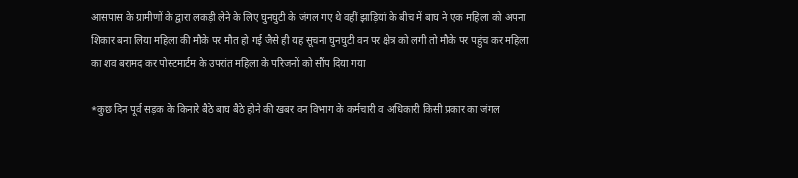आसपास के ग्रामीणों के द्वारा लकड़ी लेने के लिए घुनघुटी के जंगल गए थे वहीं झाड़ियां के बीच में बाघ ने एक महिला को अपना शिकार बना लिया महिला की मौके पर मौत हो गई जैसे ही यह सूचना घुनघुटी वन पर क्षेत्र को लगी तो मौके पर पहुंच कर महिला का शव बरामद कर पोस्टमार्टम के उपरांत महिला के परिजनों को सौंप दिया गया

*कुछ दिन पूर्व सड़क के किनारे बैठे बाघ बैठे होने की खबर वन विभाग के कर्मचारी व अधिकारी किसी प्रकार का जंगल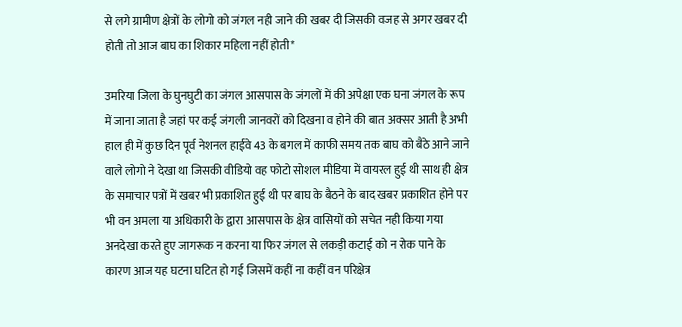से लगे ग्रामीण क्षेत्रों के लोगो को जंगल नही जाने की खबर दी जिसकी वजह से अगर खबर दी होती तो आज बाघ का शिकार महिला नहीं होती*

उमरिया जिला के घुनघुटी का जंगल आसपास के जंगलों में की अपेक्षा एक घना जंगल के रूप में जाना जाता है जहां पर कई जंगली जानवरों को दिखना व होने की बात अक्सर आती है अभी हाल ही में कुछ दिन पूर्व नेशनल हाईवे 43 के बगल में काफी समय तक बाघ को बैठे आने जाने वाले लोगो ने देखा था जिसकी वीडियो वह फोटो सोशल मीडिया में वायरल हुई थी साथ ही क्षेत्र के समाचार पत्रों में खबर भी प्रकाशित हुई थी पर बाघ के बैठने के बाद खबर प्रकाशित होने पर भी वन अमला या अधिकारी के द्वारा आसपास के क्षेत्र वासियों को सचेत नही किया गया अनदेखा करते हुए जागरूक न करना या फिर जंगल से लकड़ी कटाई को न रोक पाने के कारण आज यह घटना घटित हो गई जिसमें कहीं ना कहीं वन परिक्षेत्र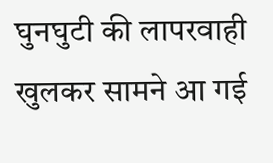घुनघुटी की लापरवाही खुलकर सामने आ गई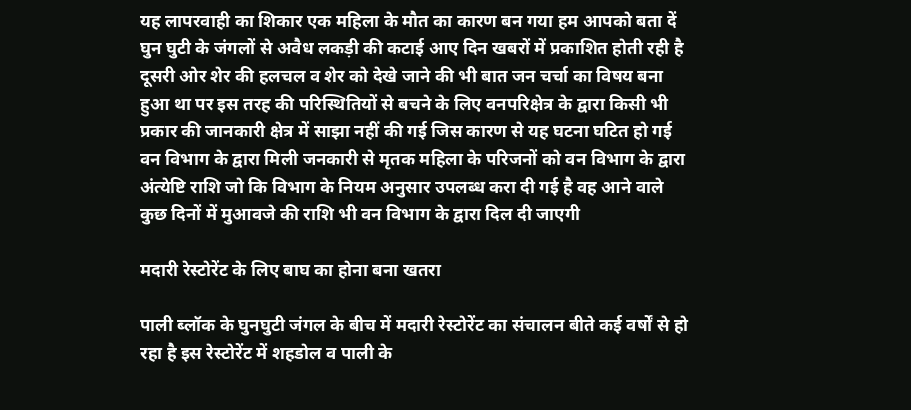यह लापरवाही का शिकार एक महिला के मौत का कारण बन गया हम आपको बता दें घुन घुटी के जंगलों से अवैध लकड़ी की कटाई आए दिन खबरों में प्रकाशित होती रही है दूसरी ओर शेर की हलचल व शेर को देखे जाने की भी बात जन चर्चा का विषय बना हुआ था पर इस तरह की परिस्थितियों से बचने के लिए वनपरिक्षेत्र के द्वारा किसी भी प्रकार की जानकारी क्षेत्र में साझा नहीं की गई जिस कारण से यह घटना घटित हो गई वन विभाग के द्वारा मिली जनकारी से मृतक महिला के परिजनों को वन विभाग के द्वारा अंत्येष्टि राशि जो कि विभाग के नियम अनुसार उपलब्ध करा दी गई है वह आने वाले कुछ दिनों में मुआवजे की राशि भी वन विभाग के द्वारा दिल दी जाएगी

मदारी रेस्टोरेंट के लिए बाघ का होना बना खतरा

पाली ब्लॉक के घुनघुटी जंगल के बीच में मदारी रेस्टोरेंट का संचालन बीते कई वर्षों से हो रहा है इस रेस्टोरेंट में शहडोल व पाली के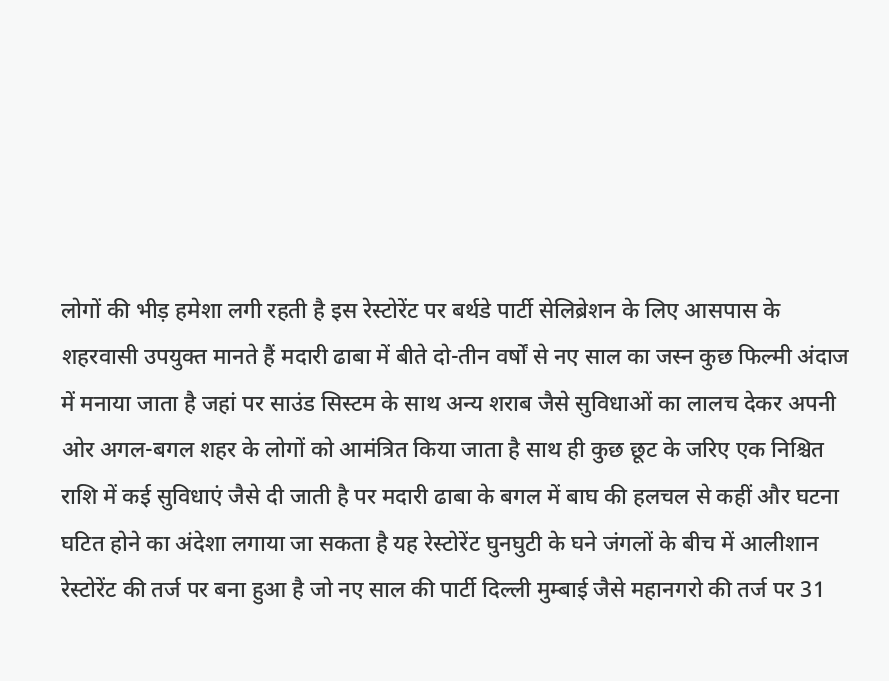लोगों की भीड़ हमेशा लगी रहती है इस रेस्टोरेंट पर बर्थडे पार्टी सेलिब्रेशन के लिए आसपास के शहरवासी उपयुक्त मानते हैं मदारी ढाबा में बीते दो-तीन वर्षों से नए साल का जस्न कुछ फिल्मी अंदाज में मनाया जाता है जहां पर साउंड सिस्टम के साथ अन्य शराब जैसे सुविधाओं का लालच देकर अपनी ओर अगल-बगल शहर के लोगों को आमंत्रित किया जाता है साथ ही कुछ छूट के जरिए एक निश्चित राशि में कई सुविधाएं जैसे दी जाती है पर मदारी ढाबा के बगल में बाघ की हलचल से कहीं और घटना घटित होने का अंदेशा लगाया जा सकता है यह रेस्टोरेंट घुनघुटी के घने जंगलों के बीच में आलीशान रेस्टोरेंट की तर्ज पर बना हुआ है जो नए साल की पार्टी दिल्ली मुम्बाई जैसे महानगरो की तर्ज पर 31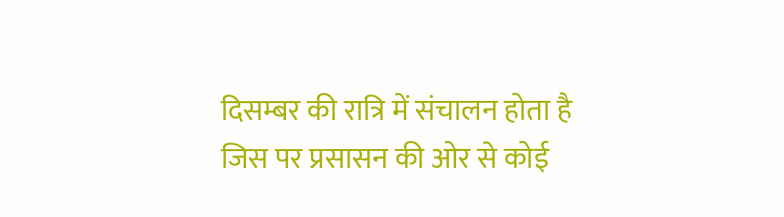दिसम्बर की रात्रि में संचालन होता है जिस पर प्रसासन की ओर से कोई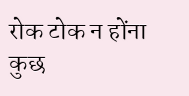रोक टोक न होंना कुछ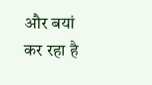और बयां कर रहा है